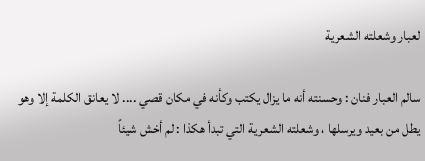لعبار وشعلته الشعرية

سالم العبار فنان : وحسنته أنه ما يزال يكتب وكأنه في مكان قصي .... لا يعانق الكلمة إلا وهو يطل من بعيد ويرسلها ، وشعلته الشعرية التي تبدأ هكذا : لم أخش شيئاً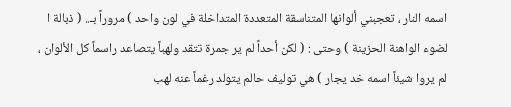اسمه النار ، تعجبني ألوانها المتناسقة المتعددة المتداخلة في لون واحد ) مروراً بـ.. ( ذبالة ا لضوء الواهنة الحزينة ) وحتى : ( لكن أحداً لم ير جمرة تتقد ولهباً يتصاعد راسماً كل الألوان ، لم يروا شيئاً اسمه خد يجار ) هي توليف حالم يتولد رغماً عنه لهب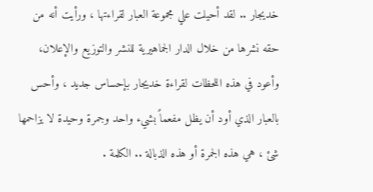خديجار .. لقد أحيلت علي مجموعة العبار لقراءتها ، ورأيت أنه من حقه نشرها من خلال الدار الجماهيرية للنشر والتوزيع والإعلان، وأعود في هذه اللحظات لقراءة خديجار بإحساس جديد ، وأحس بالعبار الذي أود أن يظل مفعماً بشيء واحد وجمرة وحيدة لا يزاحمها شئ ، هي هذه الجمرة أو هذه الذبالة .. الكلمة .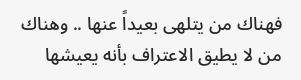فهناك من يتلهى بعيداً عنها .. وهناك من لا يطيق الاعتراف بأنه يعيشها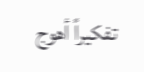تفكيراً أهوج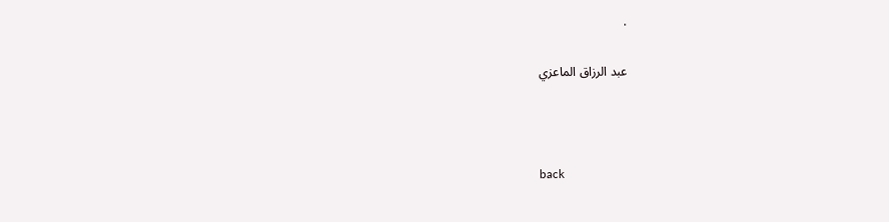.

عبد الرزاق الماعزي



back